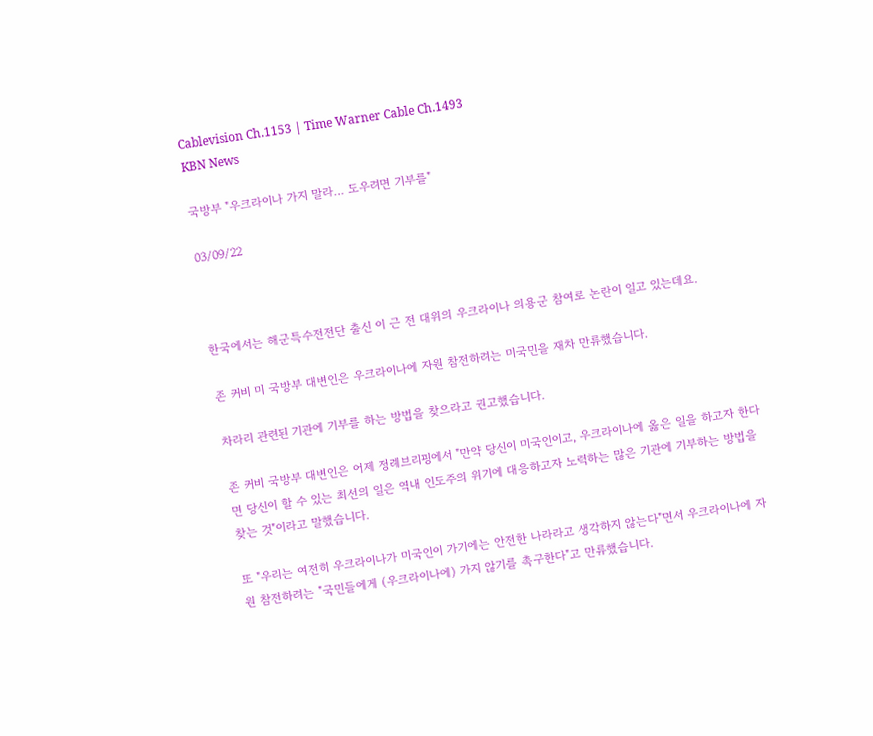Cablevision Ch.1153 | Time Warner Cable Ch.1493
KBN News

국방부 "우크라이나 가지 말라… 도우려면 기부를"

03/09/22



한국에서는 해군특수전전단 출신 이 근 전 대위의 우크라이나 의용군 참여로 논란이 일고 있는데요.

존 커비 미 국방부 대변인은 우크라이나에 자원 참전하려는 미국민을 재차 만류했습니다.

차라리 관련된 기관에 기부를 하는 방법을 찾으라고 권고했습니다.

존 커비 국방부 대변인은 어제 정례브리핑에서 "만약 당신이 미국인이고, 우크라이나에 옳은 일을 하고자 한다면 당신이 할 수 있는 최선의 일은 역내 인도주의 위기에 대응하고자 노력하는 많은 기관에 기부하는 방법을 찾는 것"이라고 말했습니다.

또 "우리는 여전히 우크라이나가 미국인이 가기에는 안전한 나라라고 생각하지 않는다"면서 우크라이나에 자원 참전하려는 "국민들에게 (우크라이나에) 가지 않기를 촉구한다"고 만류했습니다.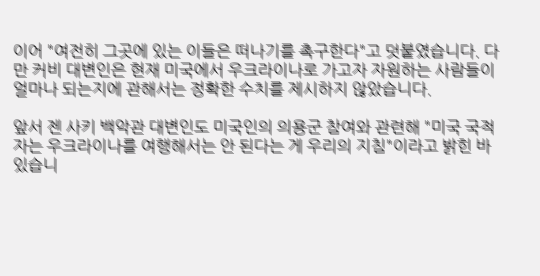이어 "여전히 그곳에 있는 이들은 떠나기를 촉구한다"고 덧붙였습니다. 다만 커비 대변인은 현재 미국에서 우크라이나로 가고자 자원하는 사람들이  얼마나 되는지에 관해서는 정확한 수치를 제시하지 않았습니다.

앞서 젠 사키 백악관 대변인도 미국인의 의용군 참여와 관련해 "미국 국적자는 우크라이나를 여행해서는 안 된다는 게 우리의 지침"이라고 밝힌 바 있습니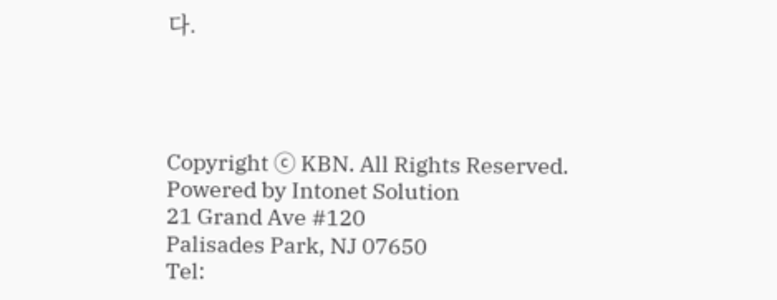다.




Copyright ⓒ KBN. All Rights Reserved.
Powered by Intonet Solution
21 Grand Ave #120
Palisades Park, NJ 07650
Tel: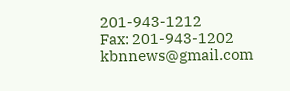201-943-1212
Fax: 201-943-1202
kbnnews@gmail.com